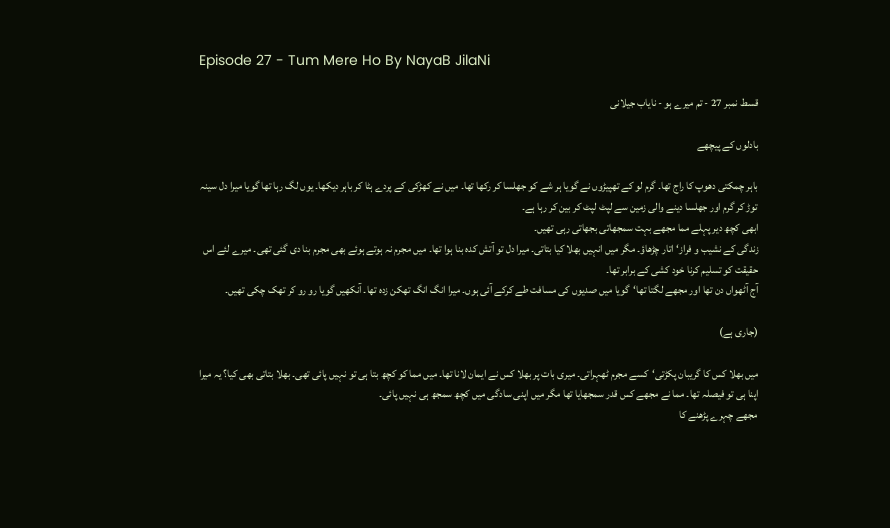Episode 27 - Tum Mere Ho By NayaB JilaNi

قسط نمبر 27 - تم میرے ہو - نایاب جیلانی

بادلوں کے پیچھے

باہر چمکتی دھوپ کا راج تھا۔ گرم لو کے تھپیڑوں نے گویا ہر شے کو جھلسا کر رکھا تھا۔ میں نے کھڑکی کے پردے ہٹا کر باہر دیکھا۔ یوں لگ رہا تھا گویا میرا دل سینہ توڑ کر گرم اور جھلسا دینے والی زمین سے لپٹ لپٹ کر بین کر رہا ہے۔
ابھی کچھ دیر پہلے مما مجھے بہت سمجھاتی بجھاتی رہی تھیں۔
زندگی کے نشیب و فراز‘اتار چڑھاؤ۔ مگر میں انہیں بھلا کیا بتاتی۔ میرا دل تو آتش کدہ بنا ہوا تھا۔ میں مجرم نہ ہوتے ہوئے بھی مجرم بنا دی گئی تھی۔ میرے لئے اس حقیقت کو تسلیم کرنا خود کشی کے برابر تھا۔
آج آٹھواں دن تھا اور مجھے لگتا تھا‘گویا میں صدیوں کی مسافت طے کرکے آئی ہوں۔ میرا انگ انگ تھکن زدہ تھا۔ آنکھیں گویا رو رو کر تھک چکی تھیں۔

(جاری ہے)

میں بھلا کس کا گریبان پکڑتی‘کسے مجرم ٹھہراتی۔ میری بات پر بھلا کس نے ایمان لانا تھا۔ میں مما کو کچھ بتا ہی تو نہیں پائی تھی۔ بھلا بتاتی بھی کیا؟ یہ میرا اپنا ہی تو فیصلہ تھا۔ مما نے مجھے کس قدر سمجھایا تھا مگر میں اپنی سادگی میں کچھ سمجھ ہی نہیں پائی۔
مجھے چہرے پڑھنے کا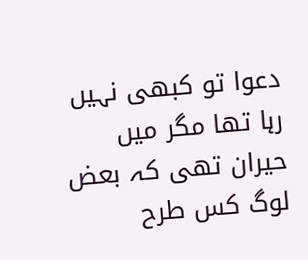دعوا تو کبھی نہیں رہا تھا مگر میں حیران تھی کہ بعض لوگ کس طرح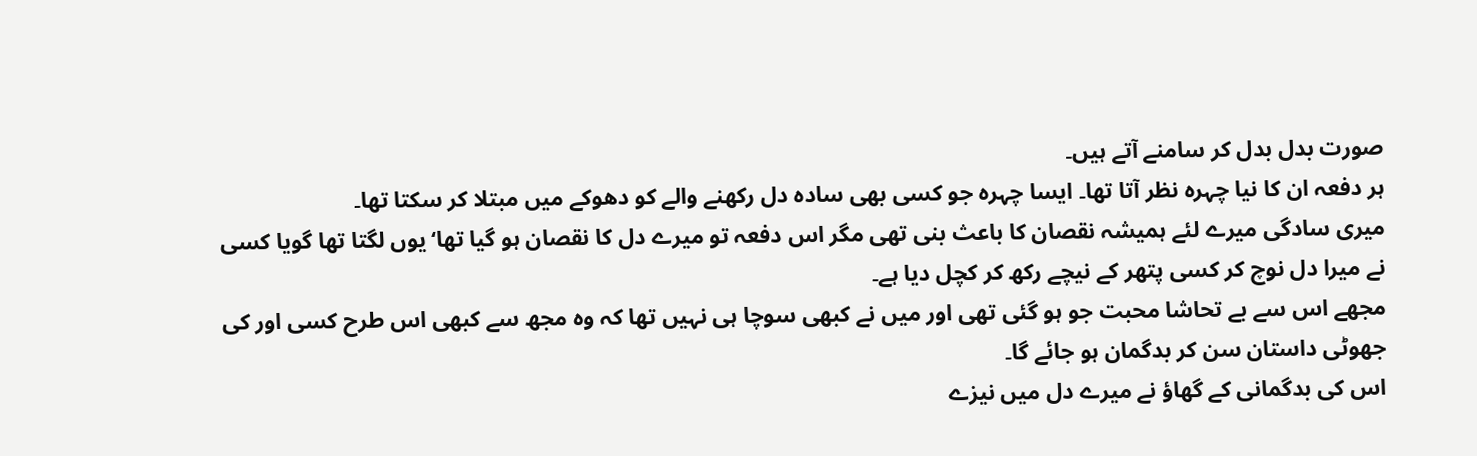صورت بدل بدل کر سامنے آتے ہیں۔
ہر دفعہ ان کا نیا چہرہ نظر آتا تھا۔ ایسا چہرہ جو کسی بھی سادہ دل رکھنے والے کو دھوکے میں مبتلا کر سکتا تھا۔
میری سادگی میرے لئے ہمیشہ نقصان کا باعث بنی تھی مگر اس دفعہ تو میرے دل کا نقصان ہو گیا تھا‘یوں لگتا تھا گویا کسی نے میرا دل نوچ کر کسی پتھر کے نیچے رکھ کر کچل دیا ہے۔
مجھے اس سے بے تحاشا محبت جو ہو گئی تھی اور میں نے کبھی سوچا ہی نہیں تھا کہ وہ مجھ سے کبھی اس طرح کسی اور کی جھوٹی داستان سن کر بدگمان ہو جائے گا۔
اس کی بدگمانی کے گھاؤ نے میرے دل میں نیزے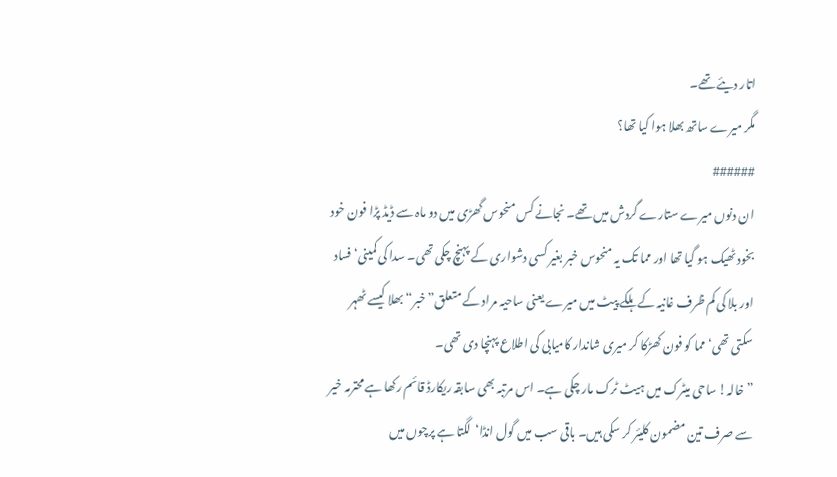اتار دیئے تھے۔
مگر میرے ساتھ بھلا ہوا کیا تھا؟
######
ان دنوں میرے ستارے گردش میں تھے۔ نجانے کس منحوس گھڑی میں دو ماہ سے ڈیڈ پڑا فون خود بخود ٹھیک ہو گیا تھا اور مما تک یہ منحوس خبر بغیر کسی دشواری کے پہنچ چکی تھی۔ سدا کی کمینی‘فساد اور بلا کی کم ظرف غانیہ کے ہلکے پیٹ میں میرے یعنی ساحیہ مراد کے متعلق”خبر“ بھلا کیسے ٹھہر سکتی تھی‘مما کو فون کھڑکا کر میری شاندار کامیابی کی اطلاع پہنچا دی تھی۔
”خالہ! ساحی میٹرک میں ہیٹ ٹرک مار چکی ہے۔ اس مرتبہ بھی سابقہ ریکارڈ قائم رکھا ہے محترمہ خیر سے صرف تین مضمون کلیئر کر سکی ہیں۔ باقی سب میں گول انڈا‘لگتا ہے پرچوں میں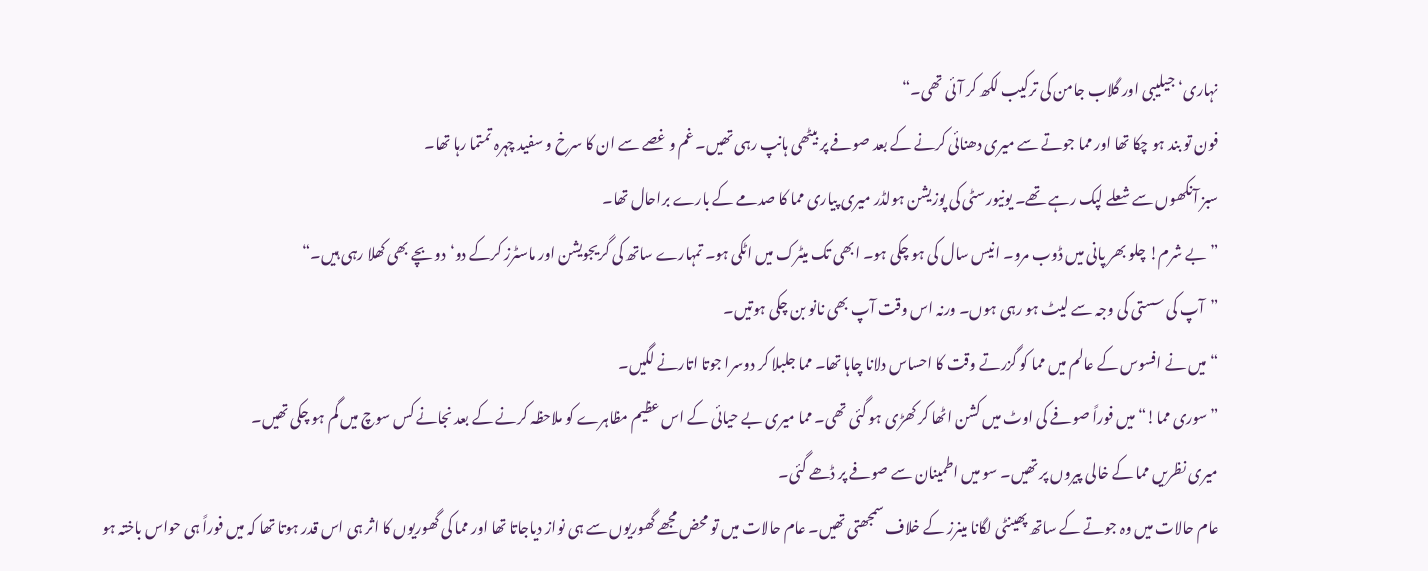نہاری‘جیلیبی اور گلاب جامن کی ترکیب لکھ کر آئی تھی۔“
فون تو بند ہو چکا تھا اور مما جوتے سے میری دھنائی کرنے کے بعد صوفے پر بیٹھی ہانپ رہی تھیں۔ غم و غصے سے ان کا سرخ و سفید چہرہ تمتما رہا تھا۔
سبز آنکھوں سے شعلے لپک رہے تھے۔ یونیورسٹی کی پوزیشن ہولڈر میری پیاری مما کا صدمے کے بارے براحال تھا۔
”بے شرم! چلو بھر پانی میں ڈوب مرو۔ انیس سال کی ہو چکی ہو۔ ابھی تک میٹرک میں اٹکی ہو۔ تمہارے ساتھ کی گریجویشن اور ماسٹرز کرکے دو‘دو بچے بھی کھلا رہی ہیں۔“
”آپ کی سستی کی وجہ سے لیٹ ہو رہی ہوں۔ ورنہ اس وقت آپ بھی نانو بن چکی ہوتیں۔
“ میں نے افسوس کے عالم میں مما کو گزرتے وقت کا احساس دلانا چاہا تھا۔ مما جلبلا کر دوسرا جوتا اتارنے لگیں۔
”سوری مما!“ میں فوراً صوفے کی اوٹ میں کشن اٹھا کر کھڑی ہو گئی تھی۔ مما میری بے حیائی کے اس عظیم مظاہرے کو ملاحظہ کرنے کے بعد نجانے کس سوچ میں گم ہو چکی تھیں۔
میری نظریں مما کے خالی پیروں پر تھیں۔ سو میں اطمینان سے صوفے پر ڈھے گئی۔
عام حالات میں وہ جوتے کے ساتھ پھینٹی لگانا مینرز کے خلاف سمجھتی تھیں۔ عام حالات میں تو محض مجھے گھوریوں سے ہی نواز دیاجاتا تھا اور مما کی گھوریوں کا اثر ہی اس قدر ہوتا تھا کہ میں فوراً ہی حواس باختہ ہو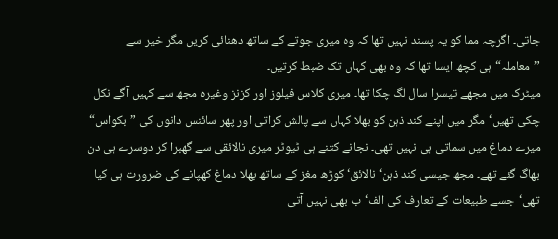جاتی۔ اگرچہ مما کو یہ پسند نہیں تھا کہ وہ میری جوتے کے ساتھ دھنائی کریں مگر خیر سے ”معاملہ“ ہی کچھ ایسا تھا کہ وہ بھی کہاں تک ضبط کرتیں۔
میٹرک میں مجھے تیسرا سال لگ چکا تھا۔ میری کلاس فیلوز اور کزنز وغیرہ مجھ سے کہیں آگے نکل چکی تھیں‘مگر میں اپنے کند ذہن کو بھلا کہاں سے پالش کراتی اور پھر سائنس دانوں کی ”بکواس“ میرے دماغ میں سماتی ہی نہیں تھی۔ نجانے کتنے ہی ٹیوٹر میری نالائقی سے گھبرا کر دوسرے ہی دن بھاگ گئے تھے۔ مجھ جیسی کند ذہن‘نالائق‘کوڑھ مغز کے ساتھ بھلا دماغ کھپانے کی ضرورت ہی کیا تھی‘جسے طبیعات کے تعارف کی الف‘ب بھی نہیں آتی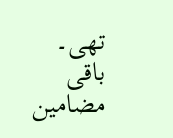تھی۔
باقی مضامین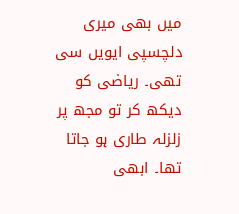میں بھی میری دلچسپی ایویں سی تھی۔ ریاضی کو دیکھ کر تو مجھ پر زلزلہ طاری ہو جاتا تھا۔ ابھی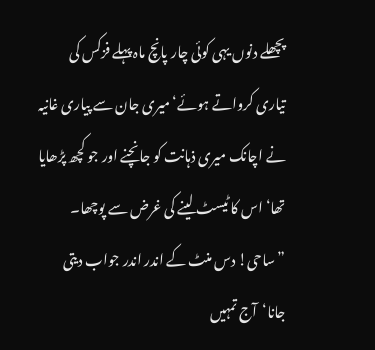پچھلے دنوں یہی کوئی چار پانچ ماہ پہلے فزکس کی تیاری کرواتے ہوئے‘میری جان سے پیاری غانیہ نے اچانک میری ذہانت کو جانچنے اور جو کچھ پڑھایا تھا‘اس کا ٹیسٹ لینے کی غرض سے پوچھا۔
”ساحی! دس منٹ کے اندر اندر جواب دیتی جانا‘آج تمہیں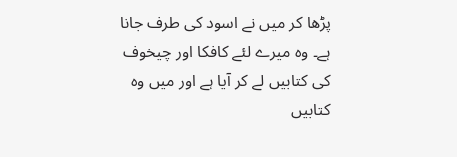پڑھا کر میں نے اسود کی طرف جانا ہے۔ وہ میرے لئے کافکا اور چیخوف کی کتابیں لے کر آیا ہے اور میں وہ کتابیں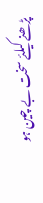پڑھنے کیلئے سخت بے چین ہو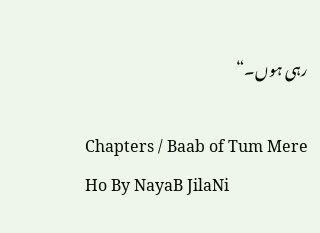رہی ہوں۔“

Chapters / Baab of Tum Mere Ho By NayaB JilaNi